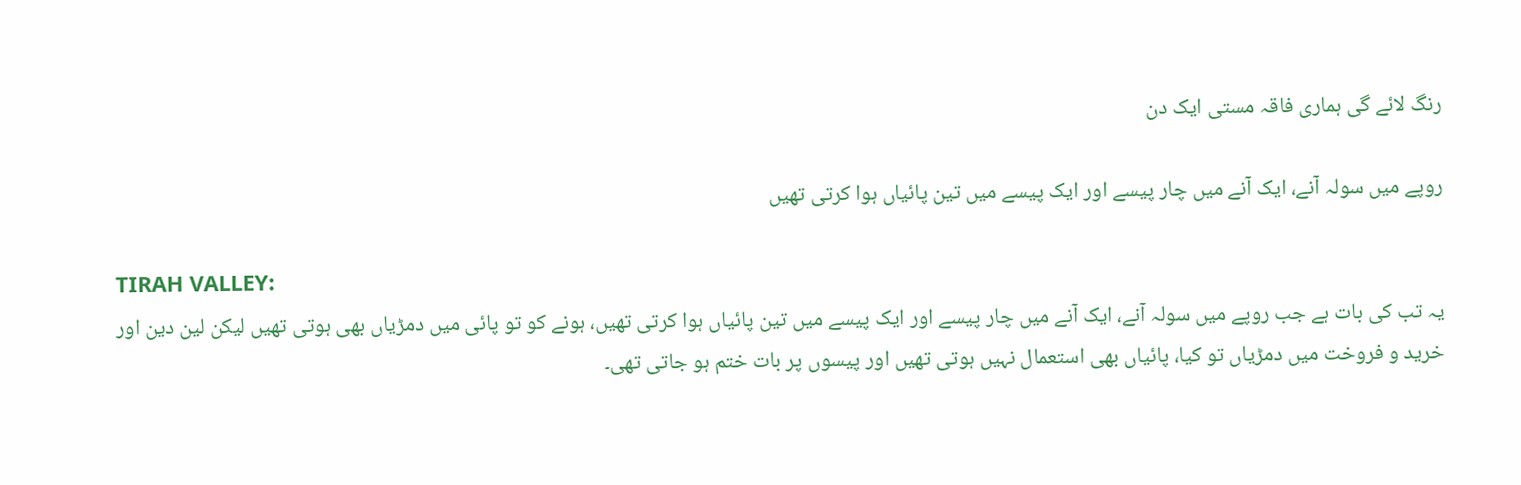رنگ لائے گی ہماری فاقہ مستی ایک دن

روپے میں سولہ آنے، ایک آنے میں چار پیسے اور ایک پیسے میں تین پائیاں ہوا کرتی تھیں

TIRAH VALLEY:
یہ تب کی بات ہے جب روپے میں سولہ آنے، ایک آنے میں چار پیسے اور ایک پیسے میں تین پائیاں ہوا کرتی تھیں، ہونے کو تو پائی میں دمڑیاں بھی ہوتی تھیں لیکن لین دین اور خرید و فروخت میں دمڑیاں تو کیا، پائیاں بھی استعمال نہیں ہوتی تھیں اور پیسوں پر بات ختم ہو جاتی تھی۔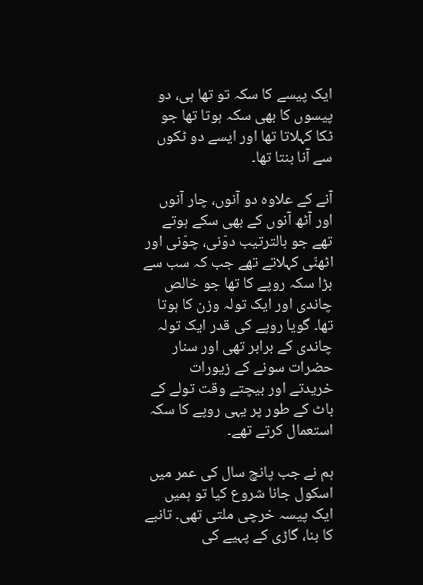ایک پیسے کا سکہ تو تھا ہی، دو پیسوں کا بھی سکہ ہوتا تھا جو ٹکا کہلاتا تھا اور ایسے دو ٹکوں سے آنا بنتا تھا۔

آنے کے علاوہ دو آنوں، چار آنوں اور آٹھ آنوں کے بھی سکے ہوتے تھے جو بالترتیب دوّنی، چوّنی اور اٹھنّی کہلاتے تھے جب کہ سب سے بڑا سکہ روپے کا تھا جو خالص چاندی اور ایک تولہ وزن کا ہوتا تھا۔ گویا روپے کی قدر ایک تولہ چاندی کے برابر تھی اور سنار حضرات سونے کے زیورات خریدتے اور بیچتے وقت تولے کے باٹ کے طور پر یہی روپے کا سکہ استعمال کرتے تھے۔

ہم نے جب پانچ سال کی عمر میں اسکول جانا شروع کیا تو ہمیں ایک پیسہ خرچی ملتی تھی۔ تانبے کا بنا، گاڑی کے پہیے کی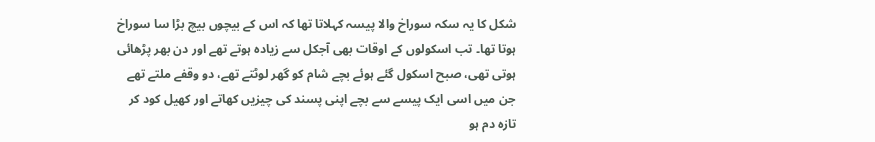شکل کا یہ سکہ سوراخ والا پیسہ کہلاتا تھا کہ اس کے بیچوں بیچ بڑا سا سوراخ ہوتا تھا۔ تب اسکولوں کے اوقات بھی آجکل سے زیادہ ہوتے تھے اور دن بھر پڑھائی ہوتی تھی، صبح اسکول گئے ہوئے بچے شام کو گھر لوٹتے تھے، دو وقفے ملتے تھے جن میں اسی ایک پیسے سے بچے اپنی پسند کی چیزیں کھاتے اور کھیل کود کر تازہ دم ہو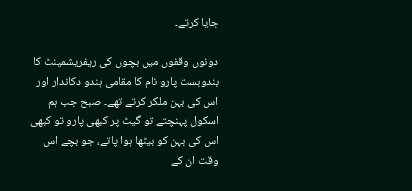جایا کرتے۔

دونوں وقفوں میں بچوں کی ریفریشمینٹ کا بندوبست پارو نام کا مقامی ہندو دکاندار اور اس کی بہن ملکر کرتے تھے۔ صبح جب ہم اسکول پہنچتے تو گیٹ پر کبھی پارو تو کبھی اس کی بہن کو بیٹھا ہوا پاتے، جو بچے اس وقت ان کے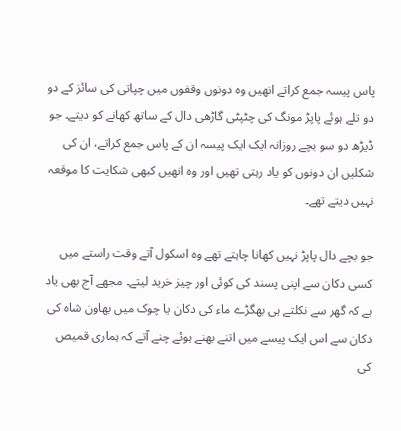پاس پیسہ جمع کراتے انھیں وہ دونوں وقفوں میں چپاتی کی سائز کے دو دو تلے ہوئے پاپڑ مونگ کی چٹپٹی گاڑھی دال کے ساتھ کھانے کو دیتے۔ جو ڈیڑھ دو سو بچے روزانہ ایک ایک پیسہ ان کے پاس جمع کراتے، ان کی شکلیں ان دونوں کو یاد رہتی تھیں اور وہ انھیں کبھی شکایت کا موقعہ نہیں دیتے تھے۔

جو بچے دال پاپڑ نہیں کھانا چاہتے تھے وہ اسکول آتے وقت راستے میں کسی دکان سے اپنی پسند کی کوئی اور چیز خرید لیتے۔ مجھے آج بھی یاد ہے کہ گھر سے نکلتے ہی بھگڑے ماء کی دکان یا چوک میں بھاون شاہ کی دکان سے اس ایک پیسے میں اتنے بھنے ہوئے چنے آتے کہ ہماری قمیص کی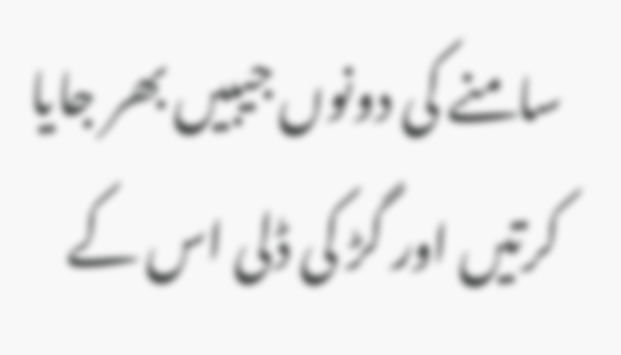سامنے کی دونوں جیبیں بھر جایا کرتیں اور گڑ کی ڈلی اس کے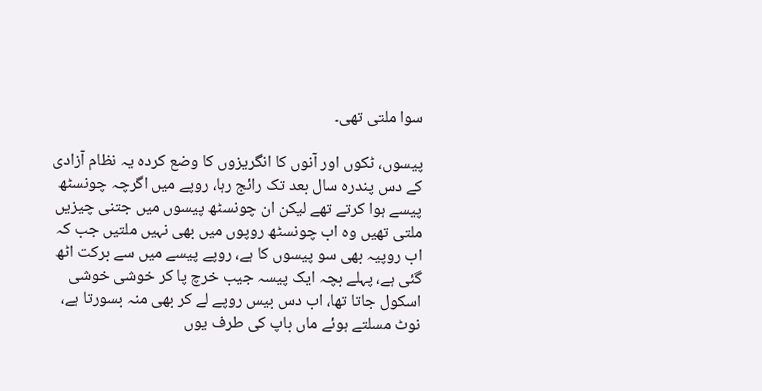سوا ملتی تھی۔

پیسوں، ٹکوں اور آنوں کا انگریزوں کا وضع کردہ یہ نظام آزادی کے دس پندرہ سال بعد تک رائج رہا، روپے میں اگرچہ چونسٹھ پیسے ہوا کرتے تھے لیکن ان چونسٹھ پیسوں میں جتنی چیزیں ملتی تھیں وہ اب چونسٹھ روپوں میں بھی نہیں ملتیں جب کہ اب روپیہ بھی سو پیسوں کا ہے، روپے پیسے میں سے برکت اٹھ گئی ہے، پہلے بچہ ایک پیسہ جیب خرچ پا کر خوشی خوشی اسکول جاتا تھا، اب دس بیس روپے لے کر بھی منہ بسورتا ہے، نوٹ مسلتے ہوئے ماں باپ کی طرف یوں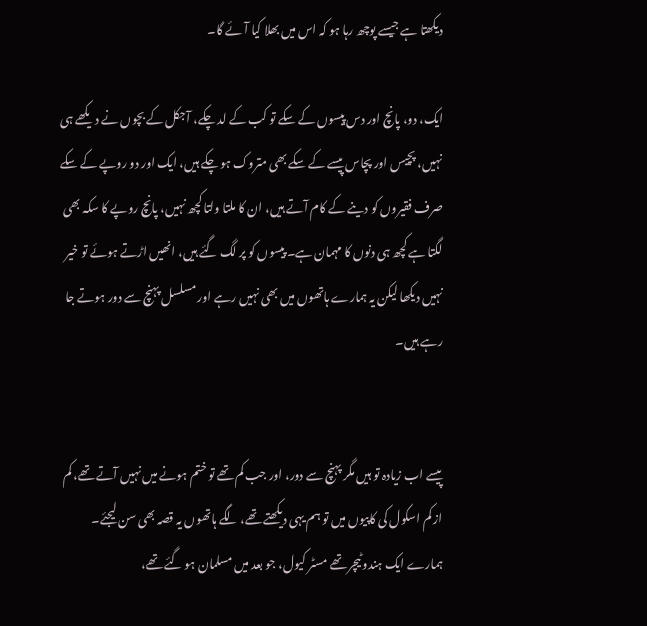دیکھتا ہے جیسے پوچھ رہا ہو کہ اس میں بھلا کیا آئے گا۔

ایک، دو، پانچ اور دس پیسوں کے سکے تو کب کے لد چکے، آجکل کے بچوں نے دیکھے ہی نہیں، پچیس اور پچاس پیسے کے سکے بھی متروک ہو چکے ہیں، ایک اور دو روپے کے سکے صرف فقیروں کو دینے کے کام آتے ہیں، ان کا ملتا ولتا کچھ نہیں، پانچ روپے کا سکہ بھی لگتا ہے کچھ ہی دنوں کا مہمان ہے۔ پیسوں کو پر لگ گئے ہیں، انھیں اڑتے ہوئے تو خیر نہیں دیکھا لیکن یہ ہمارے ہاتھوں میں بھی نہیں رہے اور مسلسل پہنچ سے دور ہوتے جا رہے ہیں۔


پیسے اب زیادہ تو ہیں مگر پہنچ سے دور، اور جب کم تھے تو ختم ہونے میں نہیں آتے تھے، کم از کم اسکول کی کاپیوں میں تو ہم یہی دیکھتے تھے، لگے ہاتھوں یہ قصہ بھی سن لیجئے۔ ہمارے ایک ہندو ٹیچر تھے مسٹر کیول، جو بعد میں مسلمان ہو گئے تھے،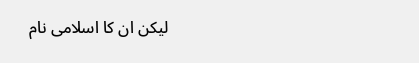لیکن ان کا اسلامی نام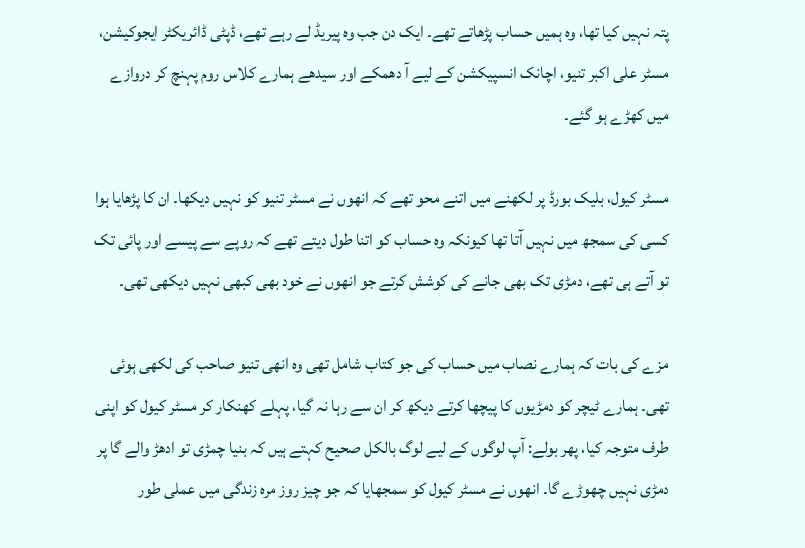پتہ نہیں کیا تھا، وہ ہمیں حساب پڑھاتے تھے۔ ایک دن جب وہ پیریڈ لے رہے تھے، ڈپٹی ڈائریکٹر ایجوکیشن، مسٹر علی اکبر تنیو، اچانک انسپیکشن کے لیے آ دھمکے اور سیدھے ہمارے کلاس روم پہنچ کر دروازے میں کھڑے ہو گئے۔

مسٹر کیول، بلیک بورڈ پر لکھنے میں اتنے محو تھے کہ انھوں نے مسٹر تنیو کو نہیں دیکھا۔ ان کا پڑھایا ہوا کسی کی سمجھ میں نہیں آتا تھا کیونکہ وہ حساب کو اتنا طول دیتے تھے کہ روپے سے پیسے اور پائی تک تو آتے ہی تھے، دمڑی تک بھی جانے کی کوشش کرتے جو انھوں نے خود بھی کبھی نہیں دیکھی تھی۔

مزے کی بات کہ ہمارے نصاب میں حساب کی جو کتاب شامل تھی وہ انھی تنیو صاحب کی لکھی ہوئی تھی۔ ہمارے ٹیچر کو دمڑیوں کا پیچھا کرتے دیکھ کر ان سے رہا نہ گیا، پہلے کھنکار کر مسٹر کیول کو اپنی طرف متوجہ کیا، پھر بولے: آپ لوگوں کے لیے لوگ بالکل صحیح کہتے ہیں کہ بنیا چمڑی تو ادھڑ والے گا پر دمڑی نہیں چھوڑے گا۔ انھوں نے مسٹر کیول کو سمجھایا کہ جو چیز روز مرہ زندگی میں عملی طور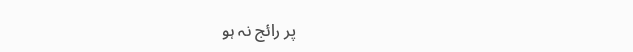پر رائج نہ ہو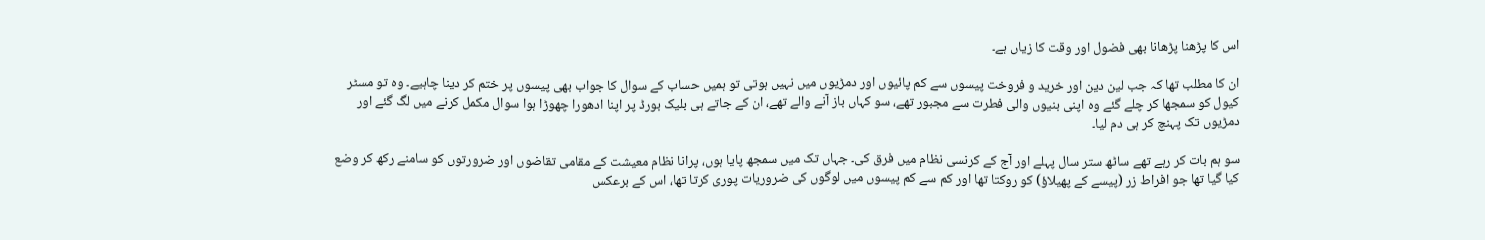اس کا پڑھنا پڑھانا بھی فضول اور وقت کا زیاں ہے۔

ان کا مطلب تھا کہ جب لین دین اور خرید و فروخت پیسوں سے کم پائیوں اور دمڑیوں میں نہیں ہوتی تو ہمیں حساب کے سوال کا جواب بھی پیسوں پر ختم کر دینا چاہیے۔ وہ تو مسٹر کیول کو سمجھا کر چلے گئے وہ اپنی بنیوں والی فطرت سے مجبور تھے، سو کہاں باز آنے والے تھے، ان کے جاتے ہی بلیک بورڈ پر اپنا ادھورا چھوڑا ہوا سوال مکمل کرنے میں لگ گئے اور دمڑیوں تک پہنچ کر ہی دم لیا۔

سو ہم بات کر رہے تھے ساٹھ ستر سال پہلے اور آج کے کرنسی نظام میں فرق کی۔ جہاں تک میں سمجھ پایا ہوں، پرانا نظام معیشت کے مقامی تقاضوں اور ضرورتوں کو سامنے رکھ کر وضع کیا گیا تھا جو افراط زر (پیسے کے پھیلاؤ) کو روکتا تھا اور کم سے کم پیسوں میں لوگوں کی ضروریات پوری کرتا تھا، اس کے برعکس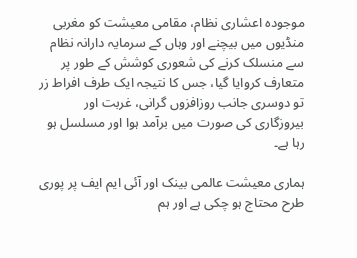موجودہ اعشاری نظام، مقامی معیشت کو مغربی منڈیوں میں بیچنے اور وہاں کے سرمایہ دارانہ نظام سے منسلک کرنے کی شعوری کوشش کے طور پر متعارف کروایا گیا، جس کا نتیجہ ایک طرف افراط زر تو دوسری جانب روزافزوں گرانی، غربت اور بیروزگاری کی صورت میں برآمد ہوا اور مسلسل ہو رہا ہے۔

ہماری معیشت عالمی بینک اور آئی ایم ایف پر پوری طرح محتاج ہو چکی ہے اور ہم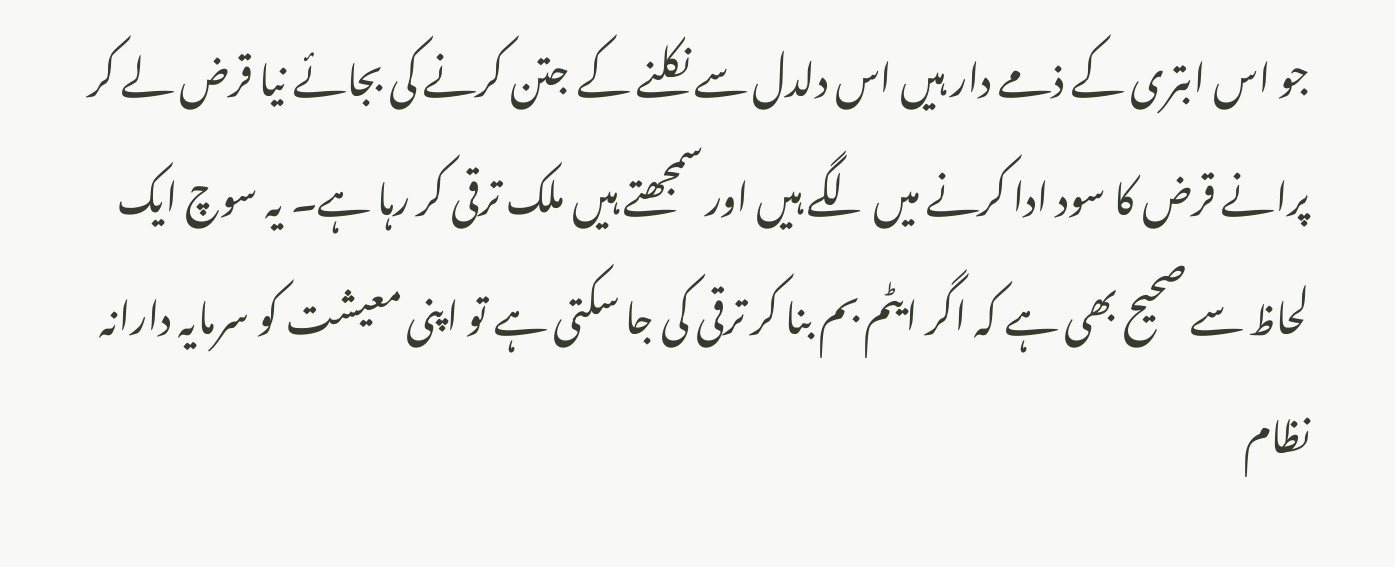جو اس ابتری کے ذمے دار ہیں اس دلدل سے نکلنے کے جتن کرنے کی بجائے نیا قرض لے کر پرانے قرض کا سود ادا کرنے میں لگے ہیں اور سمجھتے ہیں ملک ترقی کر رہا ہے۔ یہ سوچ ایک لحاظ سے صحیح بھی ہے کہ اگر ایٹم بم بنا کر ترقی کی جا سکتی ہے تو اپنی معیشت کو سرمایہ دارانہ نظام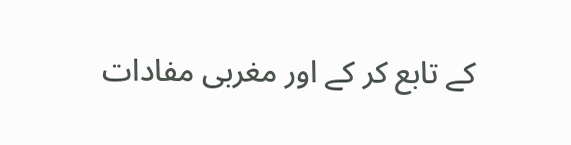کے تابع کر کے اور مغربی مفادات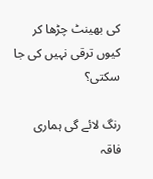کی بھینٹ چڑھا کر کیوں ترقی نہیں کی جا سکتی؟

رنگ لائے گی ہماری فاقہ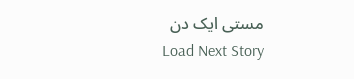مستی ایک دن
Load Next Story